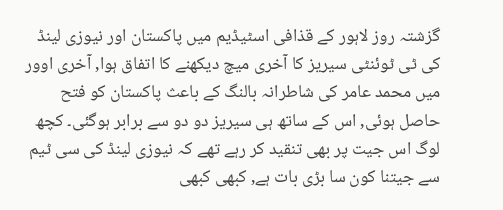گزشتہ روز لاہور کے قذافی اسٹیڈیم میں پاکستان اور نیوزی لینڈ کی ٹی ٹوئنٹی سیریز کا آخری میچ دیکھنے کا اتفاق ہوا, آخری اوور میں محمد عامر کی شاطرانہ بالنگ کے باعث پاکستان کو فتح حاصل ہوئی, اس کے ساتھ ہی سیریز دو دو سے برابر ہوگئی۔ کچھ لوگ اس جیت پر بھی تنقید کر رہے تھے کہ نیوزی لینڈ کی سی ٹیم سے جیتنا کون سا بڑی بات ہے, کبھی کبھی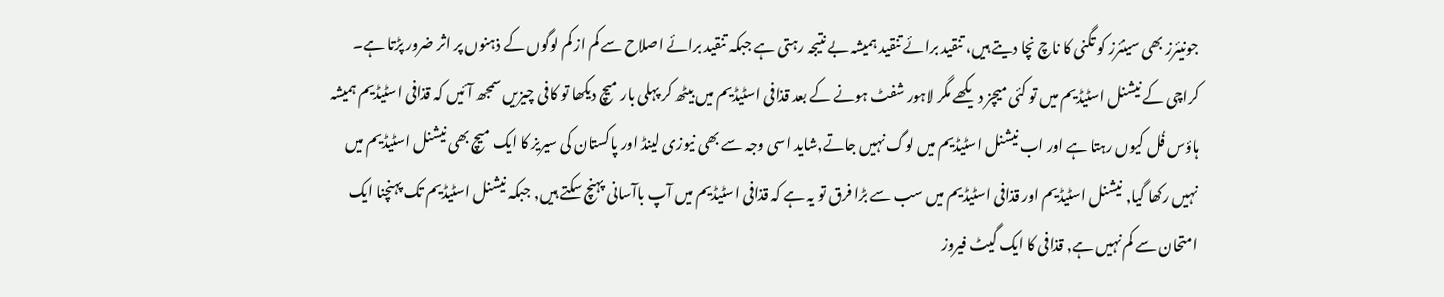جونیئرز بھی سینئرز کو تگنی کا ناچ نچا دیتے ہیں، تنقید برائے تنقید ہمیشہ بے نتیجہ رہتی ہے جبکہ تنقید برائے اصلاح سے کم از کم لوگوں کے ذہنوں پر اثر ضرور پڑتا ہے۔
کراچی کے نیشنل اسٹیڈیم میں تو کئی میچز دیکھے مگر لاہور شفٹ ہونے کے بعد قذافی اسٹیڈیم میں بیٹھ کر پہلی بار میچ دیکھا تو کافی چیزیں سمجھ آئیں کہ قذافی اسٹیڈیم ہمیشہ ہاؤس فُل کیوں رہتا ہے اور اب نیشنل اسٹیڈیم میں لوگ نہیں جاتے,شاید اسی وجہ سے بھی نیوزی لینڈ اور پاکستان کی سیریز کا ایک میچ بھی نیشنل اسٹیڈیم میں نہیں رکھا گیا, نیشنل اسٹیڈیم اور قذافی اسٹیڈیم میں سب سے بڑا فرق تو یہ ہے کہ قذافی اسٹیڈیم میں آپ باآسانی پہنچ سکتے ہیں, جبکہ نیشنل اسٹیڈیم تک پہنچنا ایک امتحان سے کم نہیں ہے, قذافی کا ایک گیٹ فیروز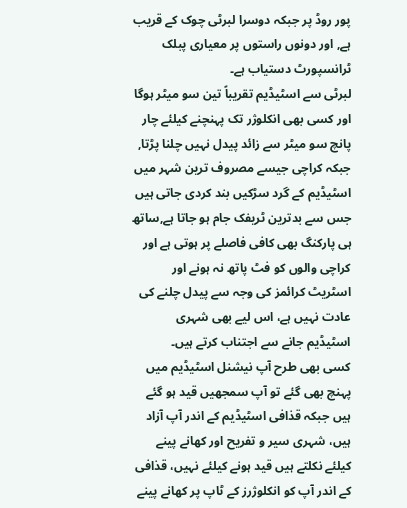پور روڈ پر جبکہ دوسرا لبرٹی چوک کے قریب ہے, اور دونوں راستوں پر معیاری پبلک ٹرانسپورٹ دستیاب ہے۔
لبرٹی سے اسٹیڈیم تقریباً تین سو میٹر ہوگا اور کسی بھی انکلوژر تک پہنچنے کیلئے چار پانچ سو میٹر سے زائد پیدل نہیں چلنا پڑتا, جبکہ کراچی جیسے مصروف ترین شہر میں اسٹیڈیم کے گرد سڑکیں بند کردی جاتی ہیں جس سے بدترین ٹریفک جام ہو جاتا ہے,ساتھ ہی پارکنگ بھی کافی فاصلے پر ہوتی ہے اور کراچی والوں کو فٹ پاتھ نہ ہونے اور اسٹریٹ کرائمز کی وجہ سے پیدل چلنے کی عادت نہیں ہے، اس لیے بھی شہری اسٹیڈیم جانے سے اجتناب کرتے ہیں۔
کسی بھی طرح آپ نیشنل اسٹیڈیم میں پہنچ بھی گئے تو آپ سمجھیں قید ہو گئے ہیں جبکہ قذافی اسٹیڈیم کے اندر آپ آزاد ہیں، شہری سیر و تفریح اور کھانے پینے کیلئے نکلتے ہیں قید ہونے کیلئے نہیں، قذافی کے اندر آپ کو انکلوژرز کے ٹاپ پر کھانے پینے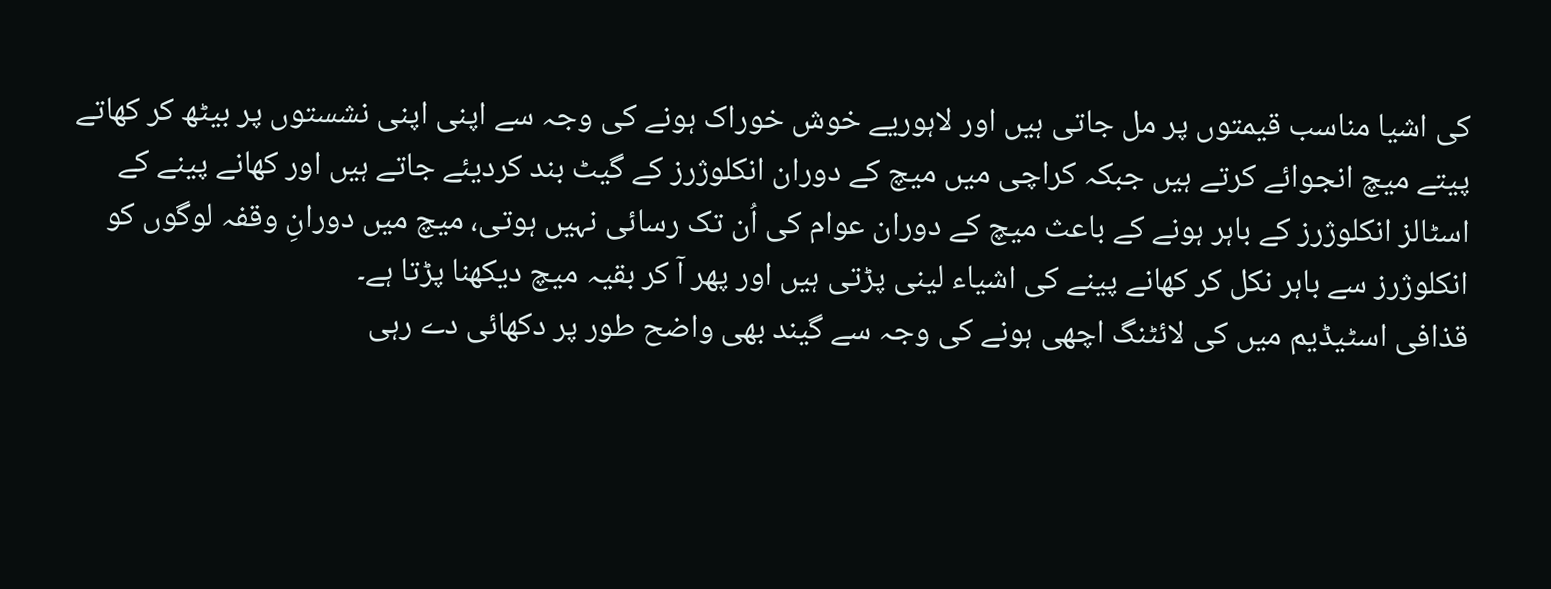کی اشیا مناسب قیمتوں پر مل جاتی ہیں اور لاہوریے خوش خوراک ہونے کی وجہ سے اپنی اپنی نشستوں پر بیٹھ کر کھاتے پیتے میچ انجوائے کرتے ہیں جبکہ کراچی میں میچ کے دوران انکلوژرز کے گیٹ بند کردیئے جاتے ہیں اور کھانے پینے کے اسٹالز انکلوژرز کے باہر ہونے کے باعث میچ کے دوران عوام کی اُن تک رسائی نہیں ہوتی، میچ میں دورانِ وقفہ لوگوں کو انکلوژرز سے باہر نکل کر کھانے پینے کی اشیاء لینی پڑتی ہیں اور پھر آ کر بقیہ میچ دیکھنا پڑتا ہے۔
قذافی اسٹیڈیم میں کی لائٹنگ اچھی ہونے کی وجہ سے گیند بھی واضح طور پر دکھائی دے رہی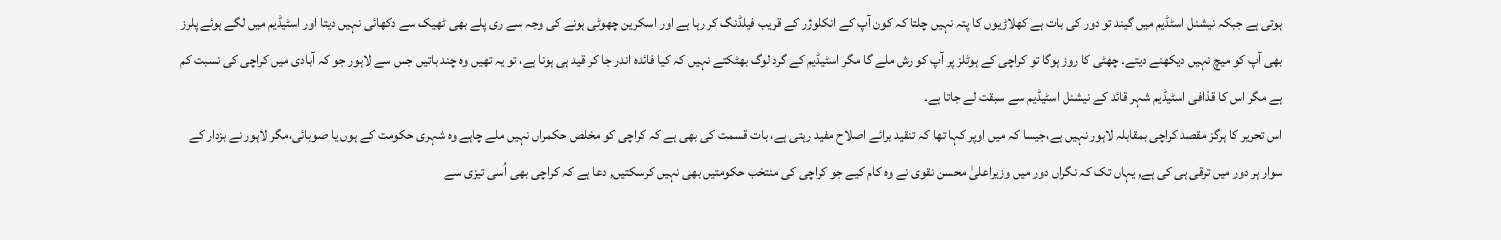ہوتی ہے جبکہ نیشنل اسٹڈیم میں گیند تو دور کی بات ہے کھلاڑیوں کا پتہ نہیں چلتا کہ کون آپ کے انکلوژر کے قریب فیلڈنگ کر رہا ہے اور اسکرین چھوٹی ہونے کی وجہ سے ری پلے بھی ٹھیک سے دکھائی نہیں دیتا اور اسٹیڈیم میں لگے ہوئے پلرز بھی آپ کو میچ نہیں دیکھنے دیتے۔ چھٹی کا روز ہوگا تو کراچی کے ہوٹلز پر آپ کو رش ملے گا مگر اسٹیڈیم کے گرد لوگ بھٹکتے نہیں کہ کیا فائدہ اندر جا کر قید ہی ہونا ہے، تو یہ تھیں وہ چند باتیں جس سے لاہور جو کہ آبادی میں کراچی کی نسبت کم ہے مگر اس کا قذافی اسٹیڈیم شہر قائد کے نیشنل اسٹیڈیم سے سبقت لے جاتا ہے۔
اس تحریر کا ہرگز مقصد کراچی بمقابلہ لاہور نہیں ہے،جیسا کہ میں اوپر کہا تھا کہ تنقید برائے اصلاح مفید رہتی ہے، بات قسمت کی بھی ہے کہ کراچی کو مخلص حکمراں نہیں ملے چاہے وہ شہری حکومت کے ہوں یا صوبائی،مگر لاہور نے بزدار کے سوار ہر دور میں ترقی ہی کی ہے, یہاں تک کہ نگراں دور میں وزیراعلیٰ محسن نقوی نے وہ کام کیے جو کراچی کی منتخب حکومتیں بھی نہیں کرسکتیں, دعا ہے کہ کراچی بھی اُسی تیزی سے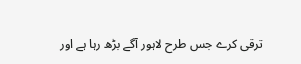ترقی کرے جس طرح لاہور آگے بڑھ رہا ہے اور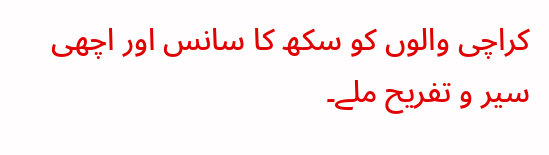کراچی والوں کو سکھ کا سانس اور اچھی سیر و تفریح ملے۔